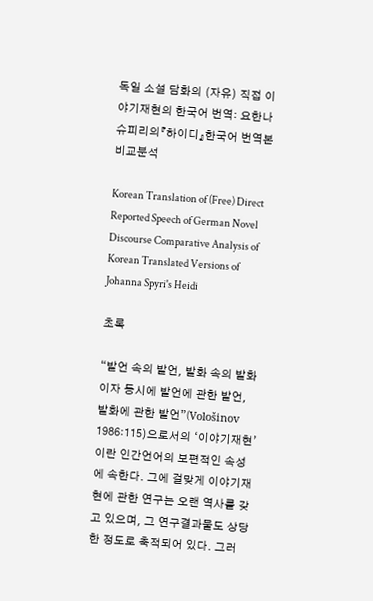독일 소설 담화의 (자유) 직접 이야기재현의 한국어 번역: 요한나 슈피리의『하이디』한국어 번역본 비교분석

Korean Translation of (Free) Direct Reported Speech of German Novel Discourse Comparative Analysis of Korean Translated Versions of Johanna Spyri's Heidi

초록

“발언 속의 발언, 발화 속의 발화이자 동시에 발언에 관한 발언, 발화에 관한 발언”(Vološinov 1986:115)으로서의 ‘이야기재현’이란 인간언어의 보편적인 속성에 속한다. 그에 걸맞게 이야기재현에 관한 연구는 오랜 역사를 갖고 있으며, 그 연구결과물도 상당한 정도로 축적되어 있다. 그러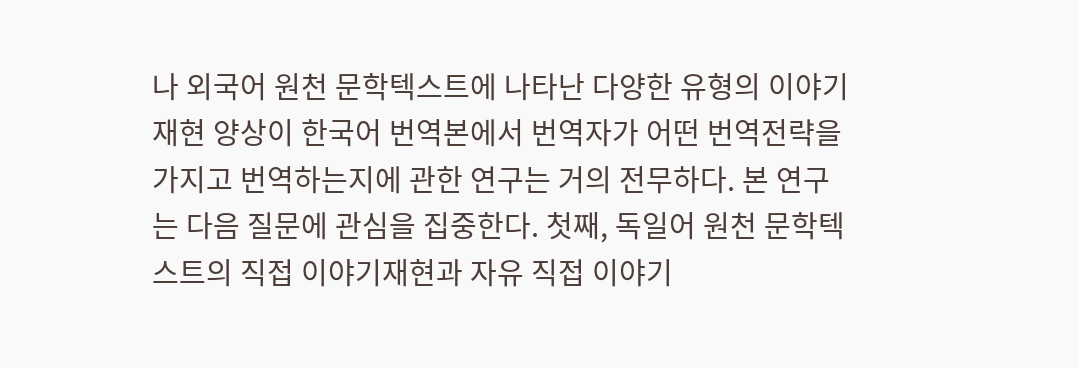나 외국어 원천 문학텍스트에 나타난 다양한 유형의 이야기재현 양상이 한국어 번역본에서 번역자가 어떤 번역전략을 가지고 번역하는지에 관한 연구는 거의 전무하다. 본 연구는 다음 질문에 관심을 집중한다. 첫째, 독일어 원천 문학텍스트의 직접 이야기재현과 자유 직접 이야기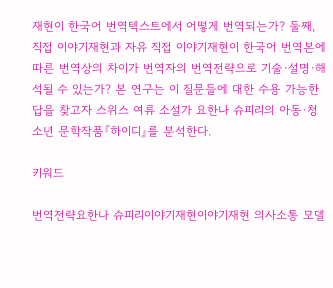재현이 한국어 번역텍스트에서 어떻게 번역되는가? 둘째, 직접 이야기재현과 자유 직접 이야기재현이 한국어 번역본에 따른 번역상의 차이가 번역자의 번역전략으로 기술·설명·해석될 수 있는가? 본 연구는 이 질문들에 대한 수용 가능한 답을 찾고자 스위스 여류 소설가 요한나 슈피리의 아동·청소년 문학작품『하이디』를 분석한다.

키워드

번역전략요한나 슈피리이야기재현이야기재현 의사소통 모델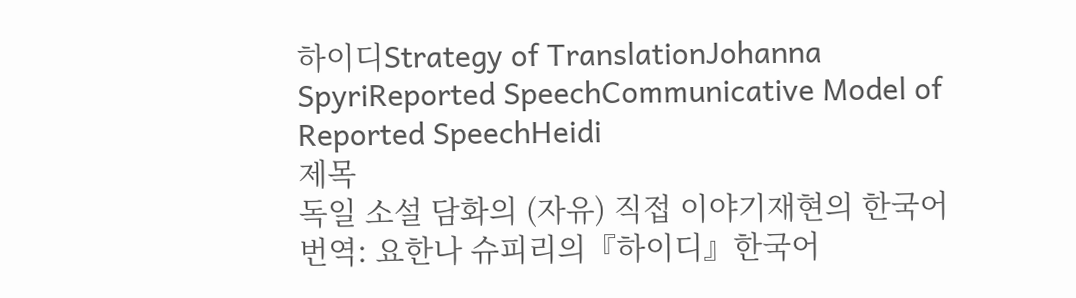하이디Strategy of TranslationJohanna SpyriReported SpeechCommunicative Model of Reported SpeechHeidi
제목
독일 소설 담화의 (자유) 직접 이야기재현의 한국어 번역: 요한나 슈피리의『하이디』한국어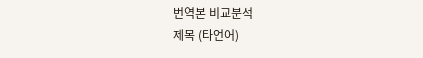번역본 비교분석
제목 (타언어)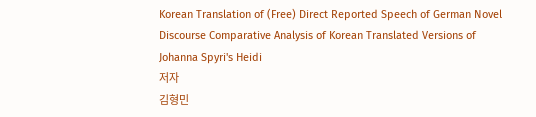Korean Translation of (Free) Direct Reported Speech of German Novel Discourse Comparative Analysis of Korean Translated Versions of Johanna Spyri's Heidi
저자
김형민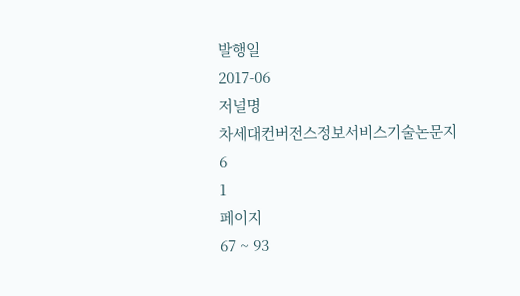발행일
2017-06
저널명
차세대컨버전스정보서비스기술논문지
6
1
페이지
67 ~ 93